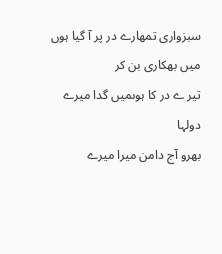سبزواری تمھارے در پر آ گیا ہوں میں بھکاری بن کر
تیر ے در کا ہوںمیں گدا میرے دولہا
بھرو آج دامن میرا میرے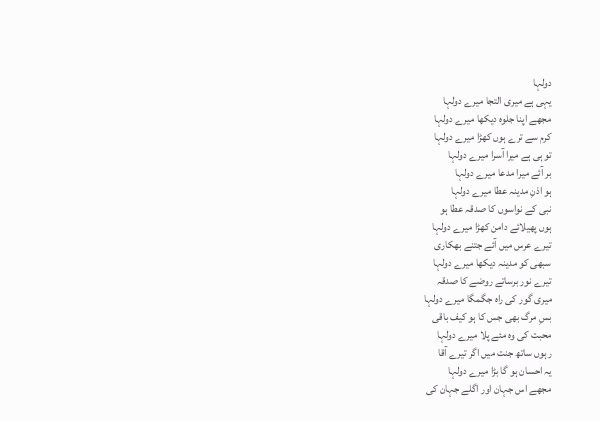دولہا
یہی ہے میری التجا میرے دولہا
مجھے اپنا جلوہ دیکھا میرے دولہا
کرم سے ترے ہوں کھڑا میرے دولہا
تو ہی ہے میرا آسرا میرے دولہا
بر آئے میرا مدعا میرے دولہا
ہو اذنِ مدینہ عطا میرے دولہا
نبی کے نواسوں کا صدقہ عطا ہو
ہوں پھیلائے دامن کھڑا میرے دولہا
تیرے عرس میں آئے جتنے بھکاری
سبھی کو مدینہ دیکھا میرے دولہا
تیرے نور برساتے روضے کا صدقہ
میری گور کی راہ جگمگا میرے دولہا
بسِ مرگ بھی جس کا ہو کیف باقی
محبت کی وہ مئے پلا میرے دولہا
رہوں ساتھ جنت میں اگر تیرے آقا
یہ احسان ہو گا بڑا میرے دولہا
مجھے اس جہان اور اگلے جہان کی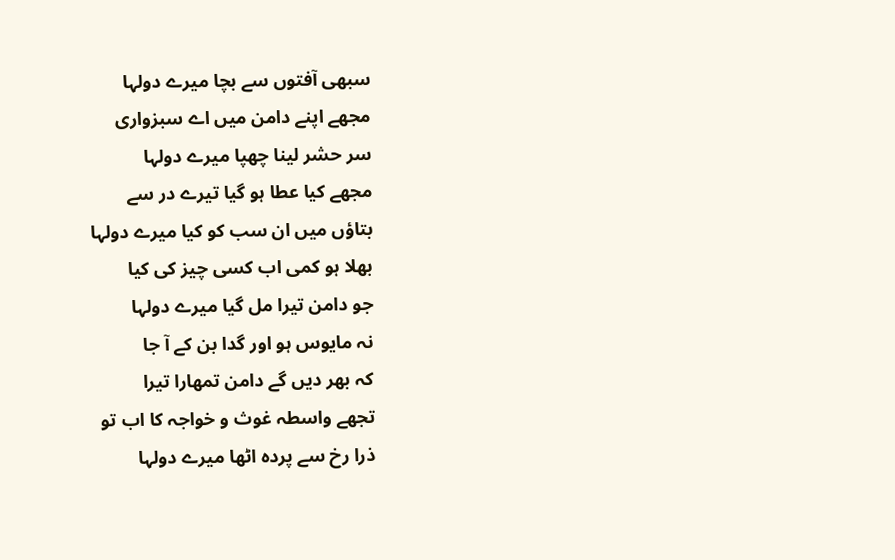سبھی آفتوں سے بچا میرے دولہا
مجھے اپنے دامن میں اے سبزواری
سر حشر لینا چھپا میرے دولہا
مجھے کیا عطا ہو گیا تیرے در سے
بتاؤں میں ان سب کو کیا میرے دولہا
بھلا ہو کمی اب کسی چیز کی کیا
جو دامن تیرا مل گیا میرے دولہا
نہ مایوس ہو اور گدا بن کے آ جا
کہ بھر دیں گے دامن تمھارا تیرا
تجھے واسطہ غوث و خواجہ کا اب تو
ذرا رخ سے پردہ اٹھا میرے دولہا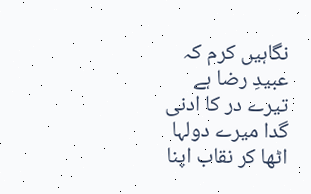نگاہیں کرم کہ عبیدِ رضا ہے
تیرے در کا ادنی گدا میرے دولہا
اٹھا کر نقاب اپنا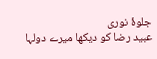جلوۂ نوری
عبید رضا کو دیکھا میرے دولہا